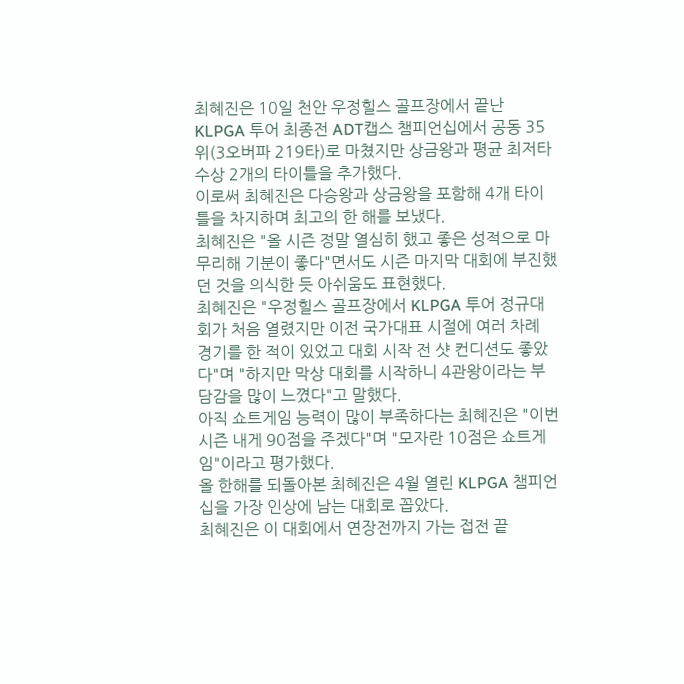최혜진은 10일 천안 우정힐스 골프장에서 끝난 KLPGA 투어 최종전 ADT캡스 챔피언십에서 공동 35위(3오버파 219타)로 마쳤지만 상금왕과 평균 최저타수상 2개의 타이틀을 추가했다.
이로써 최혜진은 다승왕과 상금왕을 포함해 4개 타이틀을 차지하며 최고의 한 해를 보냈다.
최혜진은 "올 시즌 정말 열심히 했고 좋은 성적으로 마무리해 기분이 좋다"면서도 시즌 마지막 대회에 부진했던 것을 의식한 듯 아쉬움도 표현했다.
최혜진은 "우정힐스 골프장에서 KLPGA 투어 정규대회가 처음 열렸지만 이전 국가대표 시절에 여러 차례 경기를 한 적이 있었고 대회 시작 전 샷 컨디션도 좋았다"며 "하지만 막상 대회를 시작하니 4관왕이라는 부담감을 많이 느꼈다"고 말했다.
아직 쇼트게임 능력이 많이 부족하다는 최혜진은 "이번 시즌 내게 90점을 주겠다"며 "모자란 10점은 쇼트게임"이라고 평가했다.
올 한해를 되돌아본 최혜진은 4월 열린 KLPGA 챔피언십을 가장 인상에 남는 대회로 꼽았다.
최혜진은 이 대회에서 연장전까지 가는 접전 끝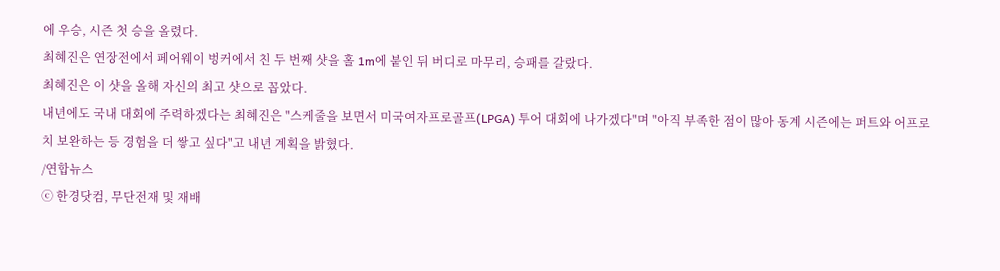에 우승, 시즌 첫 승을 올렸다.
최혜진은 연장전에서 페어웨이 벙커에서 친 두 번째 샷을 홀 1m에 붙인 뒤 버디로 마무리, 승패를 갈랐다.
최혜진은 이 샷을 올해 자신의 최고 샷으로 꼽았다.
내년에도 국내 대회에 주력하겠다는 최혜진은 "스케줄을 보면서 미국여자프로골프(LPGA) 투어 대회에 나가겠다"며 "아직 부족한 점이 많아 동계 시즌에는 퍼트와 어프로치 보완하는 등 경험을 더 쌓고 싶다"고 내년 계획을 밝혔다.
/연합뉴스
ⓒ 한경닷컴, 무단전재 및 재배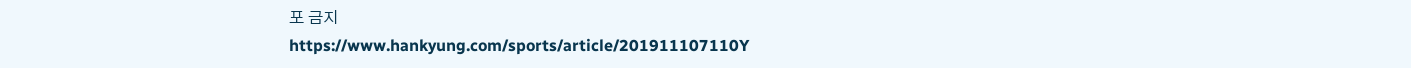포 금지
https://www.hankyung.com/sports/article/201911107110Y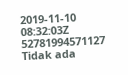2019-11-10 08:32:03Z
52781994571127
Tidak ada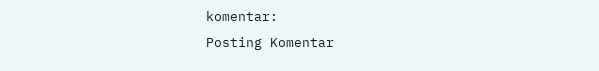komentar:
Posting Komentar